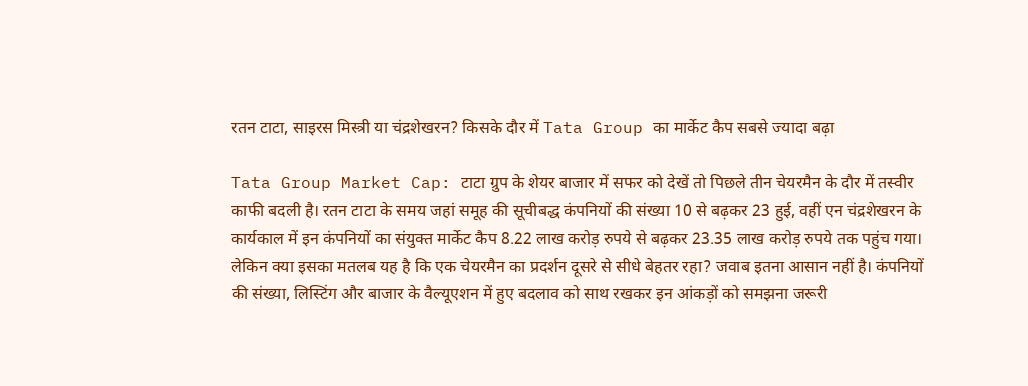रतन टाटा, साइरस मिस्त्री या चंद्रशेखरन? किसके दौर में Tata Group का मार्केट कैप सबसे ज्यादा बढ़ा

Tata Group Market Cap: टाटा ग्रुप के शेयर बाजार में सफर को देखें तो पिछले तीन चेयरमैन के दौर में तस्वीर काफी बदली है। रतन टाटा के समय जहां समूह की सूचीबद्ध कंपनियों की संख्या 10 से बढ़कर 23 हुई, वहीं एन चंद्रशेखरन के कार्यकाल में इन कंपनियों का संयुक्त मार्केट कैप 8.22 लाख करोड़ रुपये से बढ़कर 23.35 लाख करोड़ रुपये तक पहुंच गया।
लेकिन क्या इसका मतलब यह है कि एक चेयरमैन का प्रदर्शन दूसरे से सीधे बेहतर रहा? जवाब इतना आसान नहीं है। कंपनियों की संख्या, लिस्टिंग और बाजार के वैल्यूएशन में हुए बदलाव को साथ रखकर इन आंकड़ों को समझना जरूरी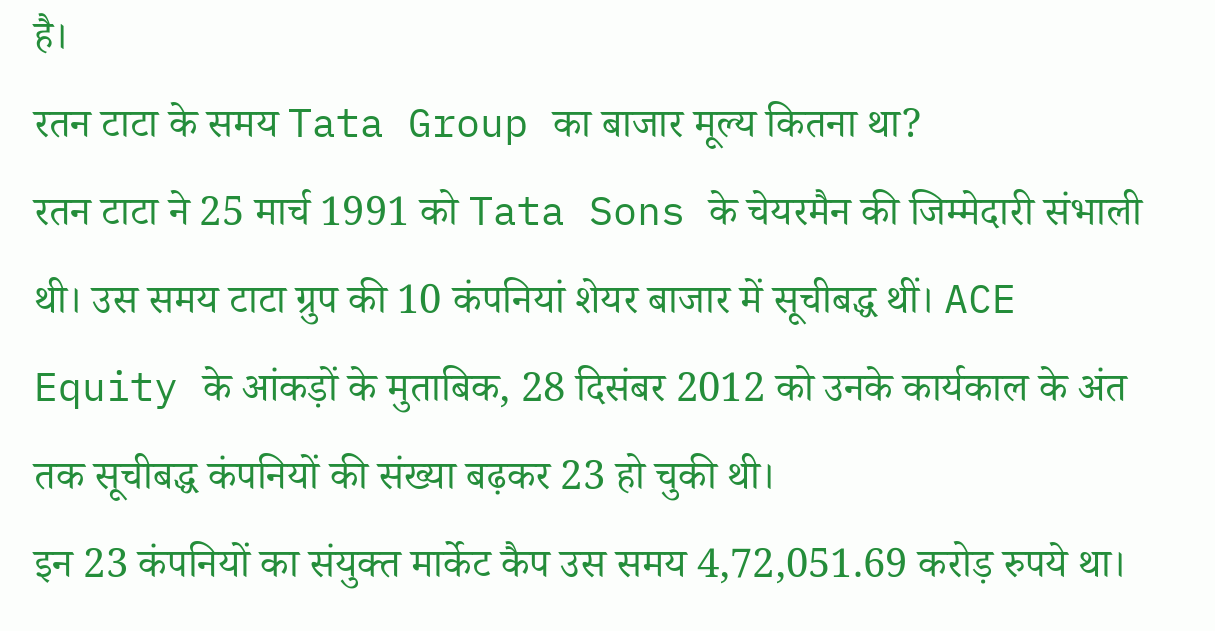है।
रतन टाटा के समय Tata Group का बाजार मूल्य कितना था?
रतन टाटा ने 25 मार्च 1991 को Tata Sons के चेयरमैन की जिम्मेदारी संभाली थी। उस समय टाटा ग्रुप की 10 कंपनियां शेयर बाजार में सूचीबद्ध थीं। ACE Equity के आंकड़ों के मुताबिक, 28 दिसंबर 2012 को उनके कार्यकाल के अंत तक सूचीबद्ध कंपनियों की संख्या बढ़कर 23 हो चुकी थी।
इन 23 कंपनियों का संयुक्त मार्केट कैप उस समय 4,72,051.69 करोड़ रुपये था।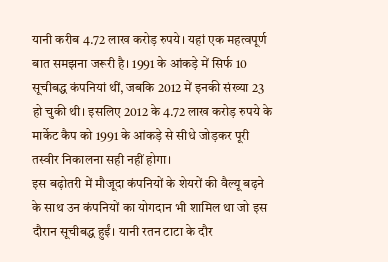यानी करीब 4.72 लाख करोड़ रुपये। यहां एक महत्वपूर्ण बात समझना जरूरी है। 1991 के आंकड़े में सिर्फ 10 सूचीबद्ध कंपनियां थीं, जबकि 2012 में इनकी संख्या 23 हो चुकी थी। इसलिए 2012 के 4.72 लाख करोड़ रुपये के मार्केट कैप को 1991 के आंकड़े से सीधे जोड़कर पूरी तस्वीर निकालना सही नहीं होगा।
इस बढ़ोतरी में मौजूदा कंपनियों के शेयरों की वैल्यू बढ़ने के साथ उन कंपनियों का योगदान भी शामिल था जो इस दौरान सूचीबद्ध हुईं। यानी रतन टाटा के दौर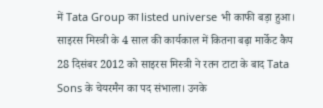में Tata Group का listed universe भी काफी बड़ा हुआ।
साइरस मिस्त्री के 4 साल की कार्यकाल में कितना बढ़ा मार्केट कैप
28 दिसंबर 2012 को साइरस मिस्त्री ने रतन टाटा के बाद Tata Sons के चेयरमैन का पद संभाला। उनके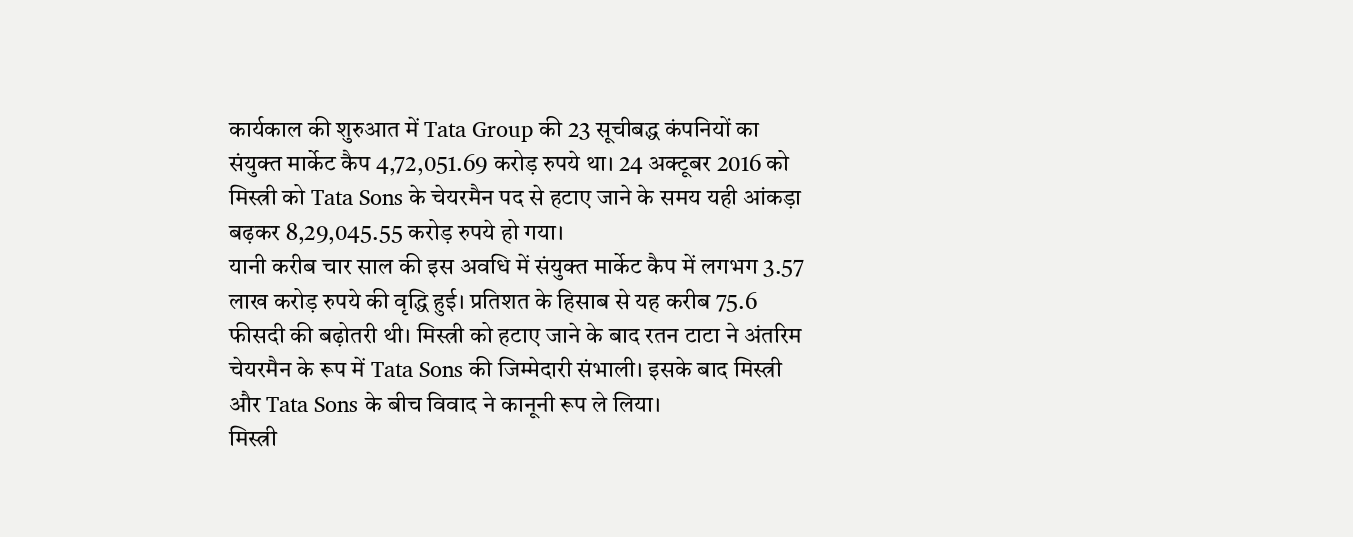कार्यकाल की शुरुआत में Tata Group की 23 सूचीबद्ध कंपनियों का संयुक्त मार्केट कैप 4,72,051.69 करोड़ रुपये था। 24 अक्टूबर 2016 को मिस्त्री को Tata Sons के चेयरमैन पद से हटाए जाने के समय यही आंकड़ा बढ़कर 8,29,045.55 करोड़ रुपये हो गया।
यानी करीब चार साल की इस अवधि में संयुक्त मार्केट कैप में लगभग 3.57 लाख करोड़ रुपये की वृद्धि हुई। प्रतिशत के हिसाब से यह करीब 75.6 फीसदी की बढ़ोतरी थी। मिस्त्री को हटाए जाने के बाद रतन टाटा ने अंतरिम चेयरमैन के रूप में Tata Sons की जिम्मेदारी संभाली। इसके बाद मिस्त्री और Tata Sons के बीच विवाद ने कानूनी रूप ले लिया।
मिस्त्री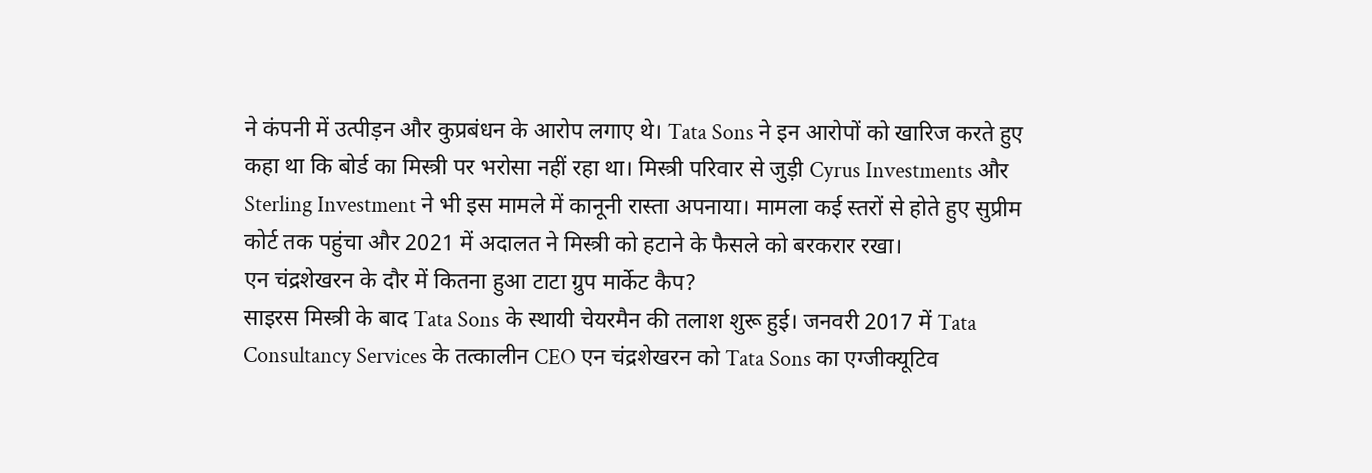ने कंपनी में उत्पीड़न और कुप्रबंधन के आरोप लगाए थे। Tata Sons ने इन आरोपों को खारिज करते हुए कहा था कि बोर्ड का मिस्त्री पर भरोसा नहीं रहा था। मिस्त्री परिवार से जुड़ी Cyrus Investments और Sterling Investment ने भी इस मामले में कानूनी रास्ता अपनाया। मामला कई स्तरों से होते हुए सुप्रीम कोर्ट तक पहुंचा और 2021 में अदालत ने मिस्त्री को हटाने के फैसले को बरकरार रखा।
एन चंद्रशेखरन के दौर में कितना हुआ टाटा ग्रुप मार्केट कैप?
साइरस मिस्त्री के बाद Tata Sons के स्थायी चेयरमैन की तलाश शुरू हुई। जनवरी 2017 में Tata Consultancy Services के तत्कालीन CEO एन चंद्रशेखरन को Tata Sons का एग्जीक्यूटिव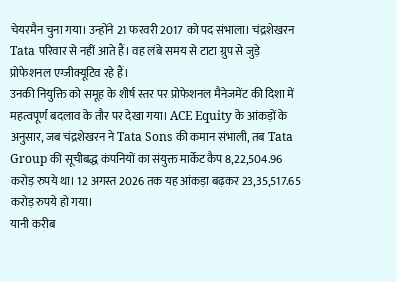चेयरमैन चुना गया। उन्होंने 21 फरवरी 2017 को पद संभाला। चंद्रशेखरन Tata परिवार से नहीं आते हैं। वह लंबे समय से टाटा ग्रुप से जुड़े प्रोफेशनल एग्जीक्यूटिव रहे हैं।
उनकी नियुक्ति को समूह के शीर्ष स्तर पर प्रोफेशनल मैनेजमेंट की दिशा में महत्वपूर्ण बदलाव के तौर पर देखा गया। ACE Equity के आंकड़ों के अनुसार, जब चंद्रशेखरन ने Tata Sons की कमान संभाली, तब Tata Group की सूचीबद्ध कंपनियों का संयुक्त मार्केट कैप 8,22,504.96 करोड़ रुपये था। 12 अगस्त 2026 तक यह आंकड़ा बढ़कर 23,35,517.65 करोड़ रुपये हो गया।
यानी करीब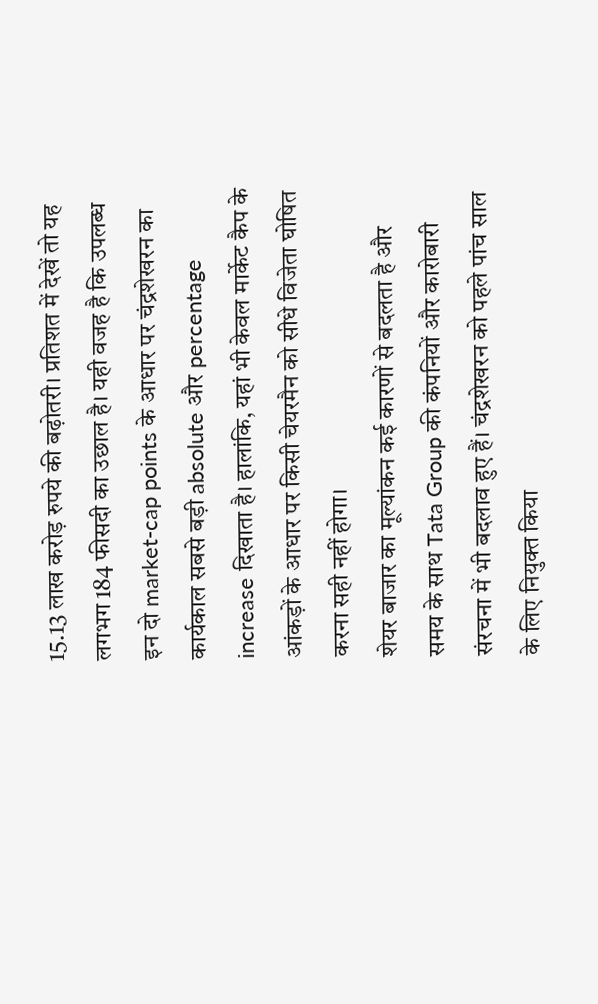15.13 लाख करोड़ रुपये की बढ़ोतरी। प्रतिशत में देखें तो यह लगभग 184 फीसदी का उछाल है। यही वजह है कि उपलब्ध इन दो market-cap points के आधार पर चंद्रशेखरन का कार्यकाल सबसे बड़ी absolute और percentage increase दिखाता है। हालांकि, यहां भी केवल मार्केट कैप के आंकड़ों के आधार पर किसी चेयरमैन को सीधे विजेता घोषित करना सही नहीं होगा।
शेयर बाजार का मूल्यांकन कई कारणों से बदलता है और समय के साथ Tata Group की कंपनियों और कारोबारी संरचना में भी बदलाव हुए हैं। चंद्रशेखरन को पहले पांच साल के लिए नियुक्त किया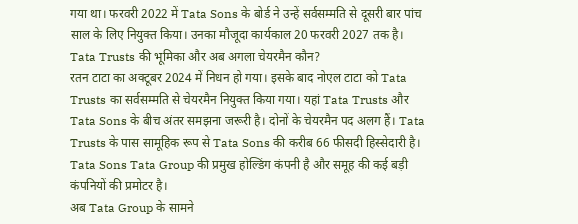गया था। फरवरी 2022 में Tata Sons के बोर्ड ने उन्हें सर्वसम्मति से दूसरी बार पांच साल के लिए नियुक्त किया। उनका मौजूदा कार्यकाल 20 फरवरी 2027 तक है।
Tata Trusts की भूमिका और अब अगला चेयरमैन कौन?
रतन टाटा का अक्टूबर 2024 में निधन हो गया। इसके बाद नोएल टाटा को Tata Trusts का सर्वसम्मति से चेयरमैन नियुक्त किया गया। यहां Tata Trusts और Tata Sons के बीच अंतर समझना जरूरी है। दोनों के चेयरमैन पद अलग हैं। Tata Trusts के पास सामूहिक रूप से Tata Sons की करीब 66 फीसदी हिस्सेदारी है। Tata Sons Tata Group की प्रमुख होल्डिंग कंपनी है और समूह की कई बड़ी कंपनियों की प्रमोटर है।
अब Tata Group के सामने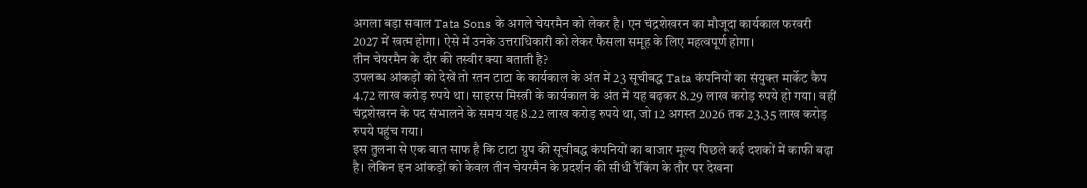अगला बड़ा सवाल Tata Sons के अगले चेयरमैन को लेकर है। एन चंद्रशेखरन का मौजूदा कार्यकाल फरवरी 2027 में खत्म होगा। ऐसे में उनके उत्तराधिकारी को लेकर फैसला समूह के लिए महत्वपूर्ण होगा।
तीन चेयरमैन के दौर की तस्वीर क्या बताती है?
उपलब्ध आंकड़ों को देखें तो रतन टाटा के कार्यकाल के अंत में 23 सूचीबद्ध Tata कंपनियों का संयुक्त मार्केट कैप 4.72 लाख करोड़ रुपये था। साइरस मिस्त्री के कार्यकाल के अंत में यह बढ़कर 8.29 लाख करोड़ रुपये हो गया। वहीं चंद्रशेखरन के पद संभालने के समय यह 8.22 लाख करोड़ रुपये था, जो 12 अगस्त 2026 तक 23.35 लाख करोड़ रुपये पहुंच गया।
इस तुलना से एक बात साफ है कि टाटा ग्रुप की सूचीबद्ध कंपनियों का बाजार मूल्य पिछले कई दशकों में काफी बढ़ा है। लेकिन इन आंकड़ों को केवल तीन चेयरमैन के प्रदर्शन की सीधी रैंकिंग के तौर पर देखना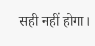सही नहीं होगा।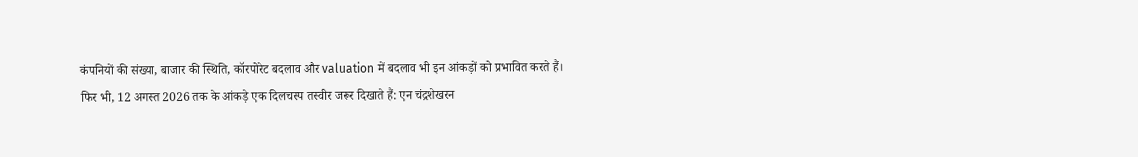कंपनियों की संख्या, बाजार की स्थिति, कॉरपोरेट बदलाव और valuation में बदलाव भी इन आंकड़ों को प्रभावित करते हैं।
फिर भी, 12 अगस्त 2026 तक के आंकड़े एक दिलचस्प तस्वीर जरूर दिखाते हैं: एन चंद्रशेखरन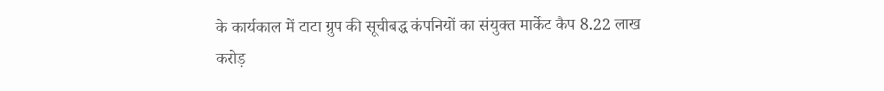के कार्यकाल में टाटा ग्रुप की सूचीबद्ध कंपनियों का संयुक्त मार्केट कैप 8.22 लाख करोड़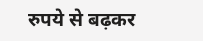रुपये से बढ़कर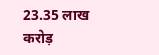23.35 लाख करोड़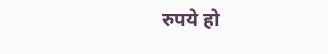रुपये हो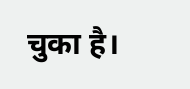चुका है।